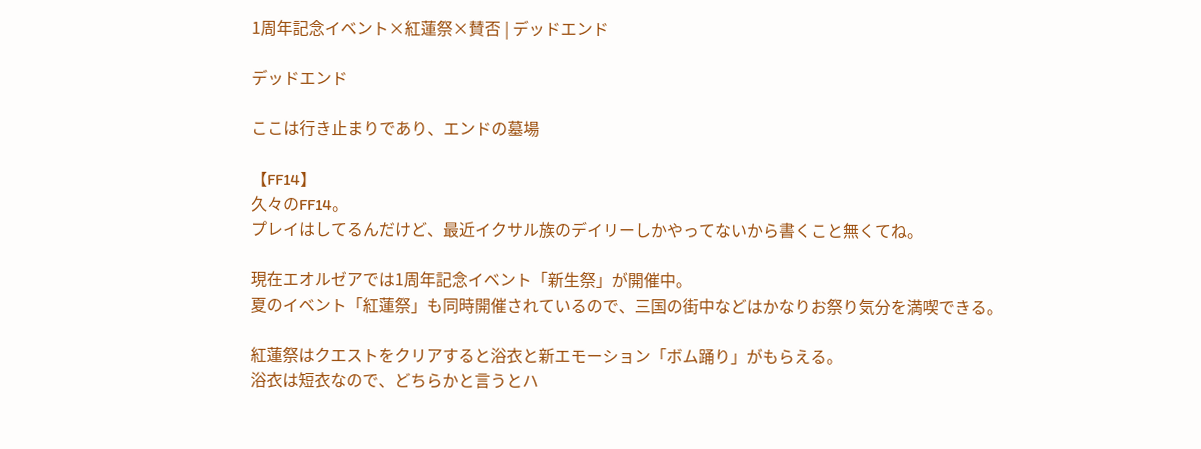1周年記念イベント×紅蓮祭×賛否 | デッドエンド

デッドエンド

ここは行き止まりであり、エンドの墓場

【FF14】
久々のFF14。
プレイはしてるんだけど、最近イクサル族のデイリーしかやってないから書くこと無くてね。

現在エオルゼアでは1周年記念イベント「新生祭」が開催中。
夏のイベント「紅蓮祭」も同時開催されているので、三国の街中などはかなりお祭り気分を満喫できる。

紅蓮祭はクエストをクリアすると浴衣と新エモーション「ボム踊り」がもらえる。
浴衣は短衣なので、どちらかと言うとハ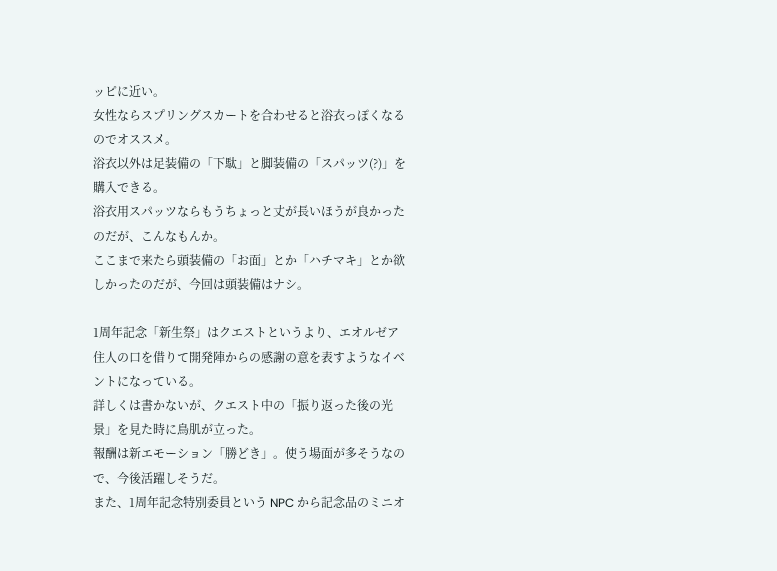ッピに近い。
女性ならスプリングスカートを合わせると浴衣っぽくなるのでオススメ。
浴衣以外は足装備の「下駄」と脚装備の「スパッツ(?)」を購入できる。
浴衣用スパッツならもうちょっと丈が長いほうが良かったのだが、こんなもんか。
ここまで来たら頭装備の「お面」とか「ハチマキ」とか欲しかったのだが、今回は頭装備はナシ。

1周年記念「新生祭」はクエストというより、エオルゼア住人の口を借りて開発陣からの感謝の意を表すようなイベントになっている。
詳しくは書かないが、クエスト中の「振り返った後の光景」を見た時に鳥肌が立った。
報酬は新エモーション「勝どき」。使う場面が多そうなので、今後活躍しそうだ。
また、1周年記念特別委員という NPC から記念品のミニオ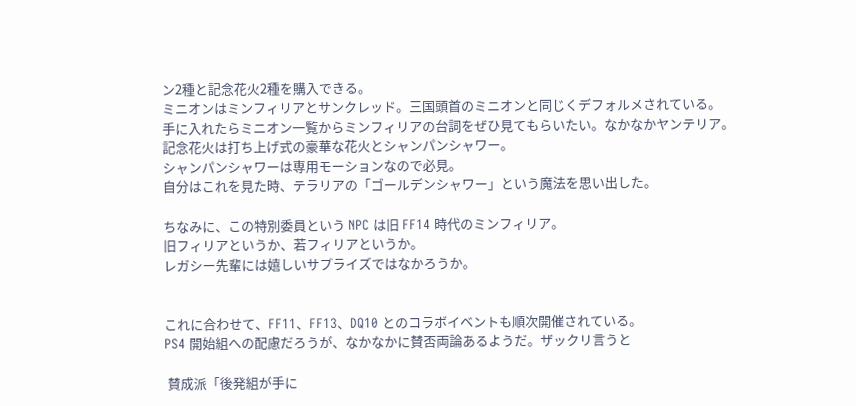ン2種と記念花火2種を購入できる。
ミニオンはミンフィリアとサンクレッド。三国頭首のミニオンと同じくデフォルメされている。
手に入れたらミニオン一覧からミンフィリアの台詞をぜひ見てもらいたい。なかなかヤンテリア。
記念花火は打ち上げ式の豪華な花火とシャンパンシャワー。
シャンパンシャワーは専用モーションなので必見。
自分はこれを見た時、テラリアの「ゴールデンシャワー」という魔法を思い出した。

ちなみに、この特別委員という NPC は旧 FF14 時代のミンフィリア。
旧フィリアというか、若フィリアというか。
レガシー先輩には嬉しいサプライズではなかろうか。


これに合わせて、FF11、FF13、DQ10 とのコラボイベントも順次開催されている。
PS4 開始組への配慮だろうが、なかなかに賛否両論あるようだ。ザックリ言うと

 賛成派「後発組が手に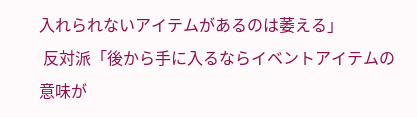入れられないアイテムがあるのは萎える」
 反対派「後から手に入るならイベントアイテムの意味が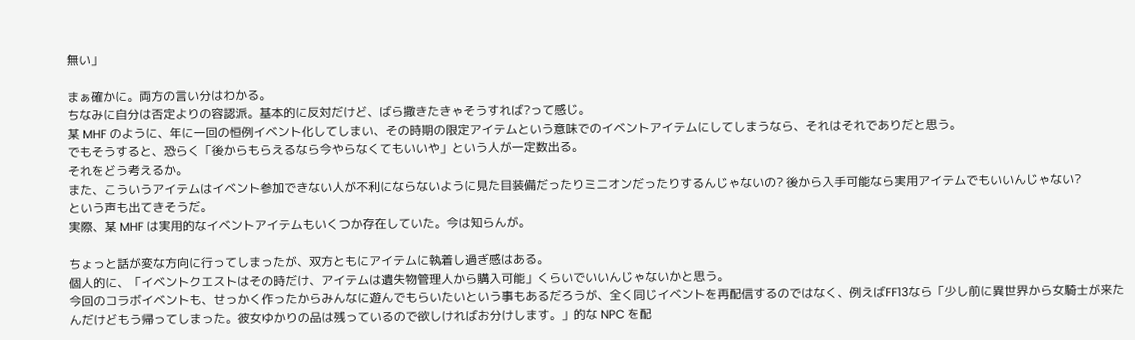無い」

まぁ確かに。両方の言い分はわかる。
ちなみに自分は否定よりの容認派。基本的に反対だけど、ばら撒きたきゃそうすれば?って感じ。
某 MHF のように、年に一回の恒例イベント化してしまい、その時期の限定アイテムという意味でのイベントアイテムにしてしまうなら、それはそれでありだと思う。
でもそうすると、恐らく「後からもらえるなら今やらなくてもいいや」という人が一定数出る。
それをどう考えるか。
また、こういうアイテムはイベント参加できない人が不利にならないように見た目装備だったりミニオンだったりするんじゃないの? 後から入手可能なら実用アイテムでもいいんじゃない?
という声も出てきそうだ。
実際、某 MHF は実用的なイベントアイテムもいくつか存在していた。今は知らんが。

ちょっと話が変な方向に行ってしまったが、双方ともにアイテムに執着し過ぎ感はある。
個人的に、「イベントクエストはその時だけ、アイテムは遺失物管理人から購入可能」くらいでいいんじゃないかと思う。
今回のコラボイベントも、せっかく作ったからみんなに遊んでもらいたいという事もあるだろうが、全く同じイベントを再配信するのではなく、例えばFF13なら「少し前に異世界から女騎士が来たんだけどもう帰ってしまった。彼女ゆかりの品は残っているので欲しければお分けします。」的な NPC を配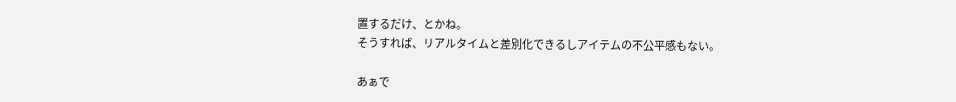置するだけ、とかね。
そうすれば、リアルタイムと差別化できるしアイテムの不公平感もない。

あぁで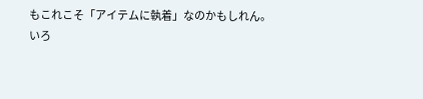もこれこそ「アイテムに執着」なのかもしれん。
いろ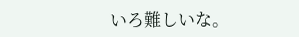いろ難しいな。